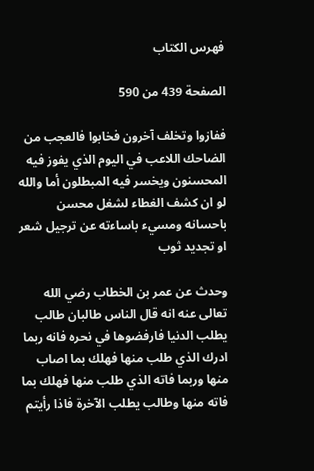فهرس الكتاب

الصفحة 439 من 590

ففازوا وتخلف آخرون فخابوا فالعجب من الضاحك اللاعب في اليوم الذي يفوز فيه المحسنون ويخسر فيه المبطلون أما والله لو ان كشف الغطاء لشغل محسن باحسانه ومسيء باساءته عن ترجيل شعر او تجديد ثوب

وحدث عن عمر بن الخطاب رضي الله تعالى عنه انه قال الناس طالبان طالب يطلب الدنيا فارفضوها في نحره فانه ربما ادرك الذي طلب منها فهلك بما اصاب منها وربما فاته الذي طلب منها فهلك بما فاته منها وطالب يطلب الآخرة فاذا رأيتم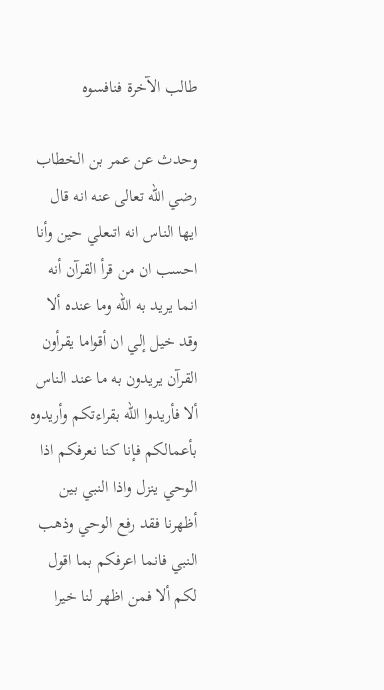طالب الآخرة فنافسوه

وحدث عن عمر بن الخطاب رضي الله تعالى عنه انه قال ايها الناس انه اتىعلي حين وأنا احسب ان من قرأ القرآن أنه انما يريد به الله وما عنده ألا وقد خيل إلي ان أقواما يقرأون القرآن يريدون به ما عند الناس ألا فأريدوا الله بقراءتكم وأريدوه بأعمالكم فإنا كنا نعرفكم اذا الوحي ينزل واذا النبي بين أظهرنا فقد رفع الوحي وذهب النبي فانما اعرفكم بما اقول لكم ألا فمن اظهر لنا خيرا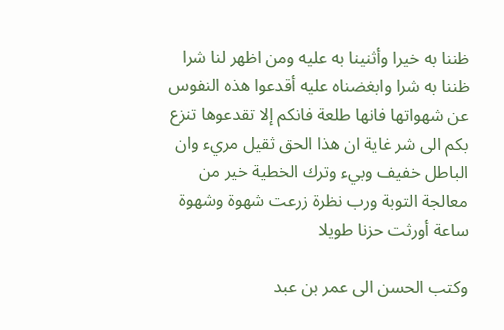ظننا به خيرا وأثنينا به عليه ومن اظهر لنا شرا ظننا به شرا وابغضناه عليه أقدعوا هذه النفوس عن شهواتها فانها طلعة فانكم إلا تقدعوها تنزع بكم الى شر غاية ان هذا الحق ثقيل مريء وان الباطل خفيف وبيء وترك الخطية خير من معالجة التوبة ورب نظرة زرعت شهوة وشهوة ساعة أورثت حزنا طويلا

وكتب الحسن الى عمر بن عبد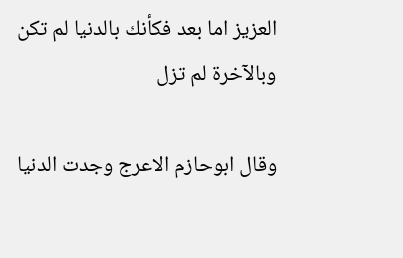العزيز اما بعد فكأنك بالدنيا لم تكن وبالآخرة لم تزل

وقال ابوحازم الاعرج وجدت الدنيا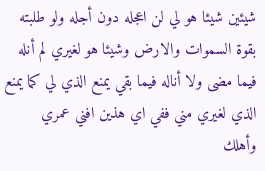شيئين شيئا هو لي لن اعجله دون أجله ولو طلبته بقوة السموات والارض وشيئا هو لغيري لم أنله فيما مضى ولا أناله فيما بقي يمنع الذي لي كما يمنع الذي لغيري مني ففي اي هذين افني عمري وأهلك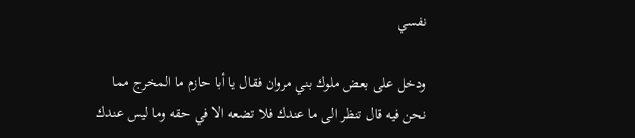نفسي

ودخل على بعض ملوك بني مروان فقال يا أبا حازم ما المخرج مما نحن فيه قال تنظر الى ما عندك فلا تضعه الا في حقه وما ليس عندك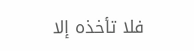فلا تأخذه إلا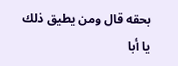بحقه قال ومن يطيق ذلك يا أبا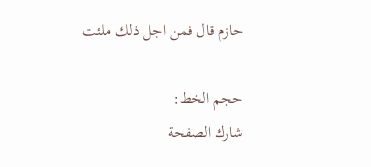حازم قال فمن اجل ذلك ملئت

حجم الخط:
شارك الصفحة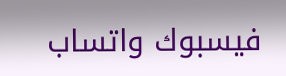فيسبوك واتساب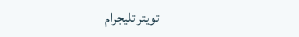تويتر تليجرام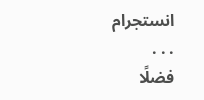انستجرام
. . .
فضلًا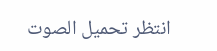انتظر تحميل الصوت